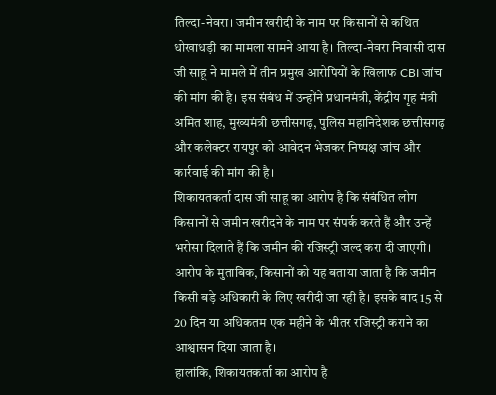तिल्दा-नेवरा। जमीन खरीदी के नाम पर किसानों से कथित धोखाधड़ी का मामला सामने आया है। तिल्दा-नेवरा निवासी दास जी साहू ने मामले में तीन प्रमुख आरोपियों के खिलाफ CBI जांच की मांग की है। इस संबंध में उन्होंने प्रधानमंत्री, केंद्रीय गृह मंत्री अमित शाह, मुख्यमंत्री छत्तीसगढ़, पुलिस महानिदेशक छत्तीसगढ़ और कलेक्टर रायपुर को आवेदन भेजकर निष्पक्ष जांच और कार्रवाई की मांग की है।
शिकायतकर्ता दास जी साहू का आरोप है कि संबंधित लोग किसानों से जमीन खरीदने के नाम पर संपर्क करते हैं और उन्हें भरोसा दिलाते हैं कि जमीन की रजिस्ट्री जल्द करा दी जाएगी। आरोप के मुताबिक, किसानों को यह बताया जाता है कि जमीन किसी बड़े अधिकारी के लिए खरीदी जा रही है। इसके बाद 15 से 20 दिन या अधिकतम एक महीने के भीतर रजिस्ट्री कराने का आश्वासन दिया जाता है।
हालांकि, शिकायतकर्ता का आरोप है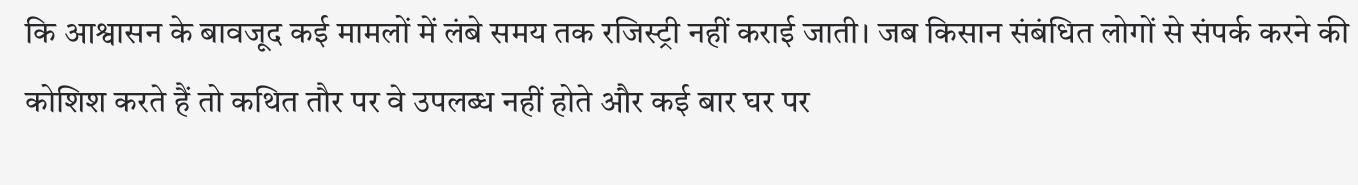कि आश्वासन के बावजूद कई मामलों में लंबे समय तक रजिस्ट्री नहीं कराई जाती। जब किसान संबंधित लोगों से संपर्क करने की कोशिश करते हैं तो कथित तौर पर वे उपलब्ध नहीं होते और कई बार घर पर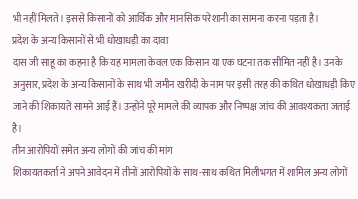भी नहीं मिलते। इससे किसानों को आर्थिक और मानसिक परेशानी का सामना करना पड़ता है।
प्रदेश के अन्य किसानों से भी धोखाधड़ी का दावा
दास जी साहू का कहना है कि यह मामला केवल एक किसान या एक घटना तक सीमित नहीं है। उनके अनुसार, प्रदेश के अन्य किसानों के साथ भी जमीन खरीदी के नाम पर इसी तरह की कथित धोखाधड़ी किए जाने की शिकायतें सामने आई हैं। उन्होंने पूरे मामले की व्यापक और निष्पक्ष जांच की आवश्यकता जताई है।
तीन आरोपियों समेत अन्य लोगों की जांच की मांग
शिकायतकर्ता ने अपने आवेदन में तीनों आरोपियों के साथ-साथ कथित मिलीभगत में शामिल अन्य लोगों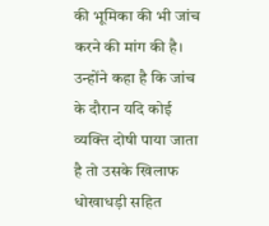की भूमिका की भी जांच करने की मांग की है। उन्होंने कहा है कि जांच के दौरान यदि कोई व्यक्ति दोषी पाया जाता है तो उसके खिलाफ धोखाधड़ी सहित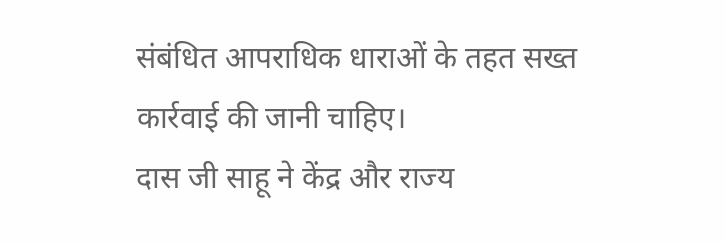संबंधित आपराधिक धाराओं के तहत सख्त कार्रवाई की जानी चाहिए।
दास जी साहू ने केंद्र और राज्य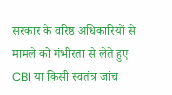सरकार के वरिष्ठ अधिकारियों से मामले को गंभीरता से लेते हुए CBI या किसी स्वतंत्र जांच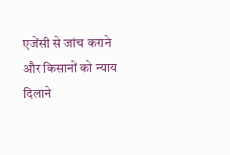एजेंसी से जांच कराने और किसानों को न्याय दिलाने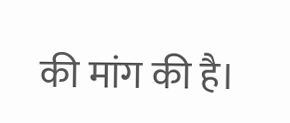की मांग की है।